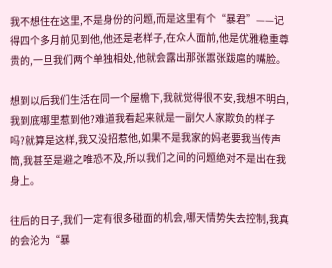我不想住在这里,不是身份的问题,而是这里有个“暴君”——记得四个多月前见到他,他还是老样子,在众人面前,他是优雅稳重尊贵的,一旦我们两个单独相处,他就会露出那张嚣张跋扈的嘴脸。

想到以后我们生活在同一个屋檐下,我就觉得很不安,我想不明白,我到底哪里惹到他?难道我看起来就是一副欠人家欺负的样子吗?就算是这样,我又没招惹他,如果不是我家的妈老要我当传声筒,我甚至是避之唯恐不及,所以我们之间的问题绝对不是出在我身上。

往后的日子,我们一定有很多碰面的机会,哪天情势失去控制,我真的会沦为“暴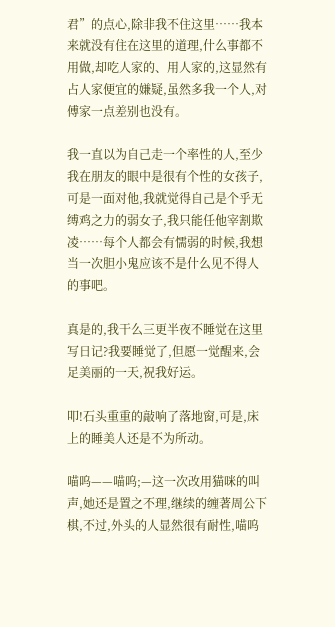君”的点心,除非我不住这里……我本来就没有住在这里的道理,什么事都不用做,却吃人家的、用人家的,这显然有占人家便宜的嫌疑,虽然多我一个人,对傅家一点差别也没有。

我一直以为自己走一个率性的人,至少我在朋友的眼中是很有个性的女孩子,可是一面对他,我就觉得自己是个乎无缚鸡之力的弱女子,我只能任他宰割欺凌……每个人都会有懦弱的时候,我想当一次胆小鬼应该不是什么见不得人的事吧。

真是的,我干么三更半夜不睡觉在这里写日记?我要睡觉了,但愿一觉醒来,会足美丽的一天,祝我好运。

叩!石头重重的敲响了落地窗,可是,床上的睡美人还是不为所动。

喵呜——喵呜;—这一次改用猫咪的叫声,她还是置之不理,继续的缠著周公下棋,不过,外头的人显然很有耐性,喵呜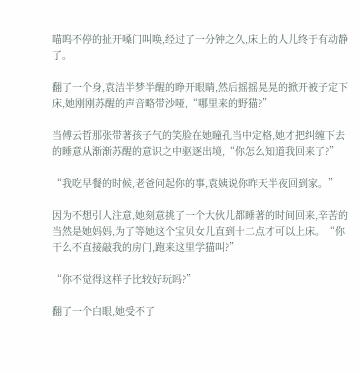喵呜不停的扯开嗓门叫唤,经过了一分钟之久,床上的人儿终于有动静了。

翻了一个身,袁洁半梦半醒的睁开眼睛,然后摇摇晃晃的掀开被子定下床,她刚刚苏醒的声音略带沙哑,“哪里来的野猫?”

当傅云哲那张带著孩子气的笑脸在她瞳孔当中定格,她才把纠缠下去的睡意从渐渐苏醒的意识之中驱逐出境,“你怎么知道我回来了?”

“我吃早餐的时候,老爸问起你的事,袁姨说你昨天半夜回到家。”

因为不想引人注意,她刻意挑了一个大伙儿都睡著的时间回来,辛苦的当然是她妈妈,为了等她这个宝贝女儿直到十二点才可以上床。“你干么不直接敲我的房门,跑来这里学猫叫?”

“你不觉得这样子比较好玩吗?”

翻了一个白眼,她受不了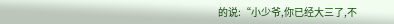的说:“小少爷,你已经大三了,不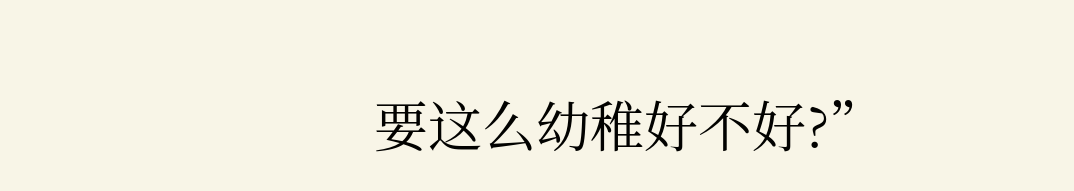要这么幼稚好不好?”